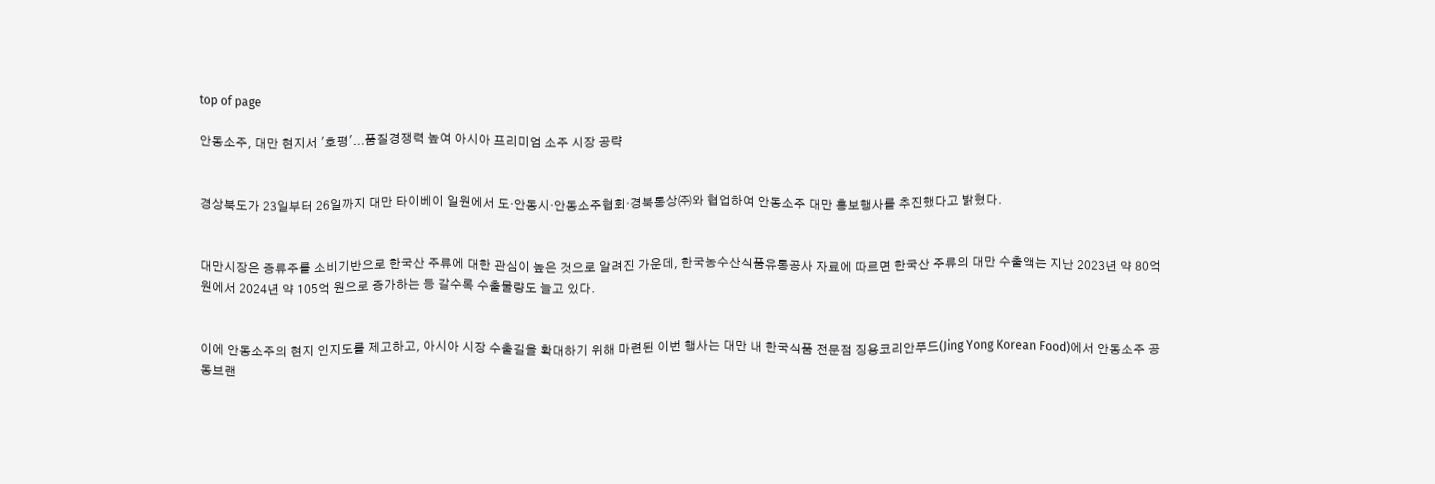top of page

안동소주, 대만 현지서 '호평'...품질경쟁력 높여 아시아 프리미엄 소주 시장 공략


경상북도가 23일부터 26일까지 대만 타이베이 일원에서 도·안동시·안동소주협회·경북통상㈜와 협업하여 안동소주 대만 홍보행사를 추진했다고 밝혔다.


대만시장은 증류주를 소비기반으로 한국산 주류에 대한 관심이 높은 것으로 알려진 가운데, 한국농수산식품유통공사 자료에 따르면 한국산 주류의 대만 수출액는 지난 2023년 약 80억 원에서 2024년 약 105억 원으로 증가하는 등 갈수록 수출물량도 늘고 있다.


이에 안동소주의 현지 인지도를 제고하고, 아시아 시장 수출길을 확대하기 위해 마련된 이번 행사는 대만 내 한국식품 전문점 징용코리안푸드(Jing Yong Korean Food)에서 안동소주 공동브랜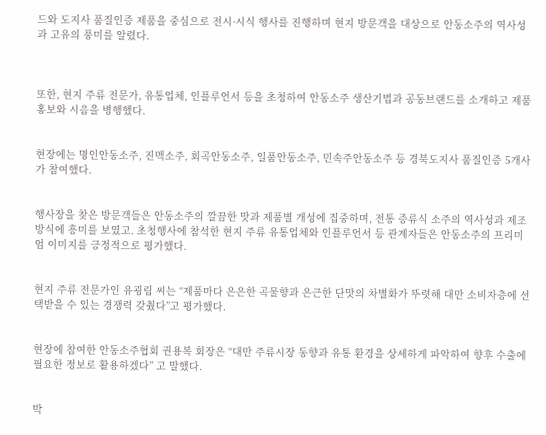드와 도지사 품질인증 제품을 중심으로 전시·시식 행사를 진행하며 현지 방문객을 대상으로 안동소주의 역사성과 고유의 풍미를 알렸다.



또한, 현지 주류 전문가, 유통업체, 인플루언서 등을 초청하여 안동소주 생산기법과 공동브랜드를 소개하고 제품 홍보와 시음을 병행했다.


현장에는 명인안동소주, 진맥소주, 회곡안동소주, 일품안동소주, 민속주안동소주 등 경북도지사 품질인증 5개사가 참여했다.


행사장을 찾은 방문객들은 안동소주의 깔끔한 맛과 제품별 개성에 집중하며, 전통 증류식 소주의 역사성과 제조 방식에 흥미를 보였고. 초청행사에 참석한 현지 주류 유통업체와 인플루언서 등 관계자들은 안동소주의 프리미엄 이미지를 긍정적으로 평가했다.


현지 주류 전문가인 유굉림 씨는 “제품마다 은은한 곡물향과 은근한 단맛의 차별화가 뚜렷해 대만 소비자층에 선택받을 수 있는 경쟁력 갖췄다”고 평가했다.


현장에 참여한 안동소주협회 권용복 회장은 “대만 주류시장 동향과 유통 환경을 상세하게 파악하여 향후 수출에 필요한 정보로 활용하겠다” 고 말했다.


박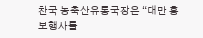찬국 농축산유통국장은 “대만 홍보행사를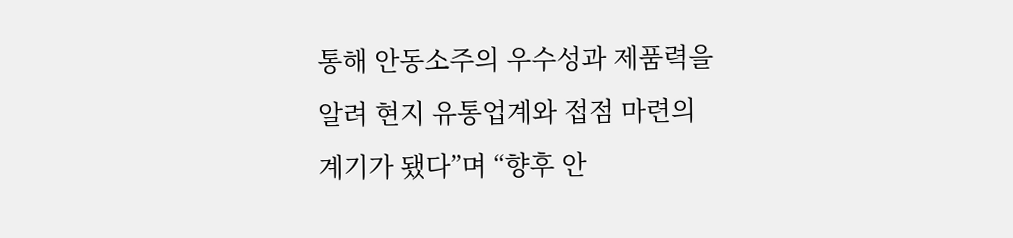통해 안동소주의 우수성과 제품력을 알려 현지 유통업계와 접점 마련의 계기가 됐다”며 “향후 안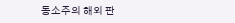동소주의 해외 판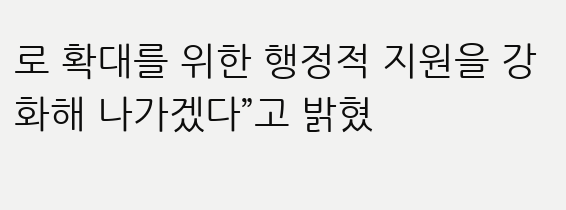로 확대를 위한 행정적 지원을 강화해 나가겠다”고 밝혔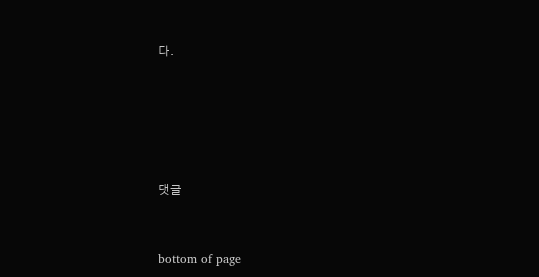다.





댓글


bottom of page